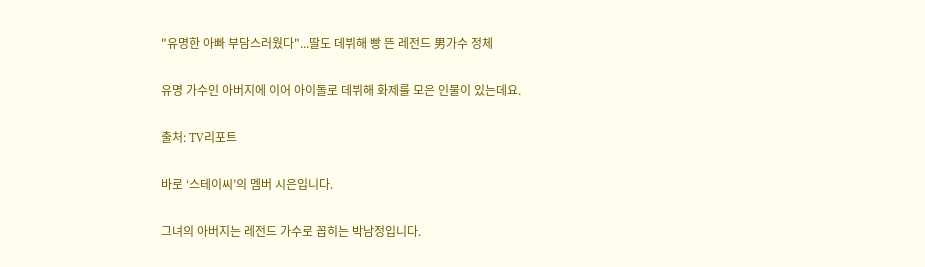"유명한 아빠 부담스러웠다"...딸도 데뷔해 빵 뜬 레전드 男가수 정체

유명 가수인 아버지에 이어 아이돌로 데뷔해 화제를 모은 인물이 있는데요.

출처: TV리포트

바로 ‘스테이씨’의 멤버 시은입니다.

그녀의 아버지는 레전드 가수로 꼽히는 박남정입니다.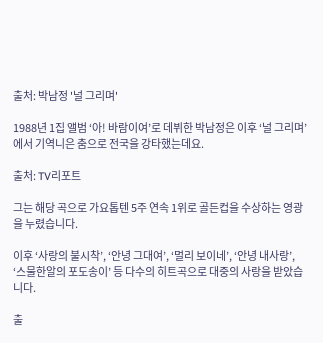출처: 박남정 '널 그리며'

1988년 1집 앨범 ‘아! 바람이여’로 데뷔한 박남정은 이후 ‘널 그리며’에서 기역니은 춤으로 전국을 강타했는데요.

출처: TV리포트

그는 해당 곡으로 가요톱텐 5주 연속 1위로 골든컵을 수상하는 영광을 누렸습니다.

이후 ‘사랑의 불시착’, ‘안녕 그대여’, ‘멀리 보이네’, ‘안녕 내사랑’, ‘스물한알의 포도송이’ 등 다수의 히트곡으로 대중의 사랑을 받았습니다.

출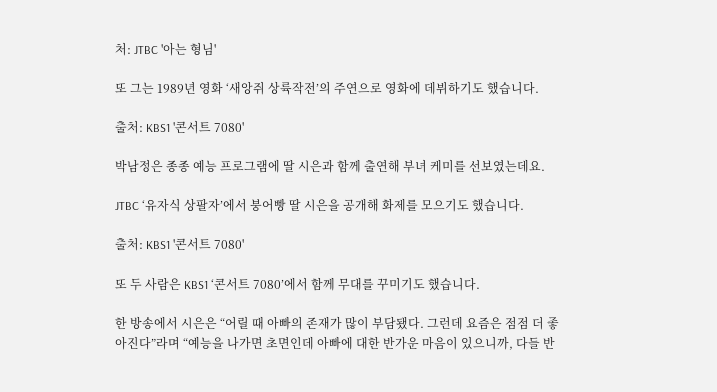처: JTBC '아는 형님'

또 그는 1989년 영화 ‘새앙쥐 상륙작전’의 주연으로 영화에 데뷔하기도 했습니다.

출처: KBS1 '콘서트 7080'

박남정은 종종 예능 프로그램에 딸 시은과 함께 출연해 부녀 케미를 선보였는데요.

JTBC ‘유자식 상팔자’에서 붕어빵 딸 시은을 공개해 화제를 모으기도 했습니다.

출처: KBS1 '콘서트 7080'

또 두 사람은 KBS1 ‘콘서트 7080’에서 함께 무대를 꾸미기도 했습니다.

한 방송에서 시은은 “어릴 때 아빠의 존재가 많이 부담됐다. 그런데 요즘은 점점 더 좋아진다”라며 “예능을 나가면 초면인데 아빠에 대한 반가운 마음이 있으니까, 다들 반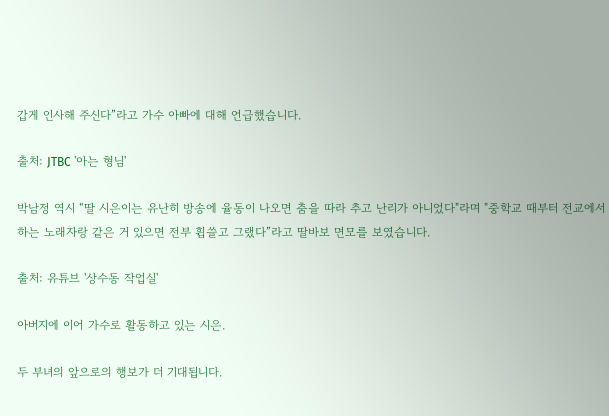갑게 인사해 주신다”라고 가수 아빠에 대해 언급했습니다.

출처: JTBC '아는 형님'

박남정 역시 “딸 시은이는 유난히 방송에 율동이 나오면 춤을 따라 추고 난리가 아니었다"라며 "중학교 때부터 전교에서 하는 노래자랑 같은 거 있으면 전부 휩쓸고 그랬다”라고 딸바보 면모를 보였습니다.

출처: 유튜브 '상수동 작업실'

아버지에 이어 가수로 활동하고 있는 시은.

두 부녀의 앞으로의 행보가 더 기대됩니다.